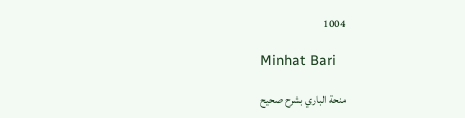1004

Minhat Bari

منحة الباري بشرح صحيح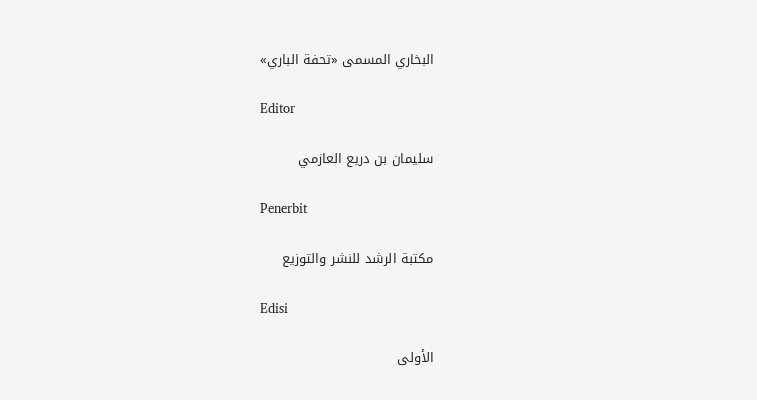البخاري المسمى «تحفة الباري»

Editor

سليمان بن دريع العازمي

Penerbit

مكتبة الرشد للنشر والتوزيع

Edisi

الأولى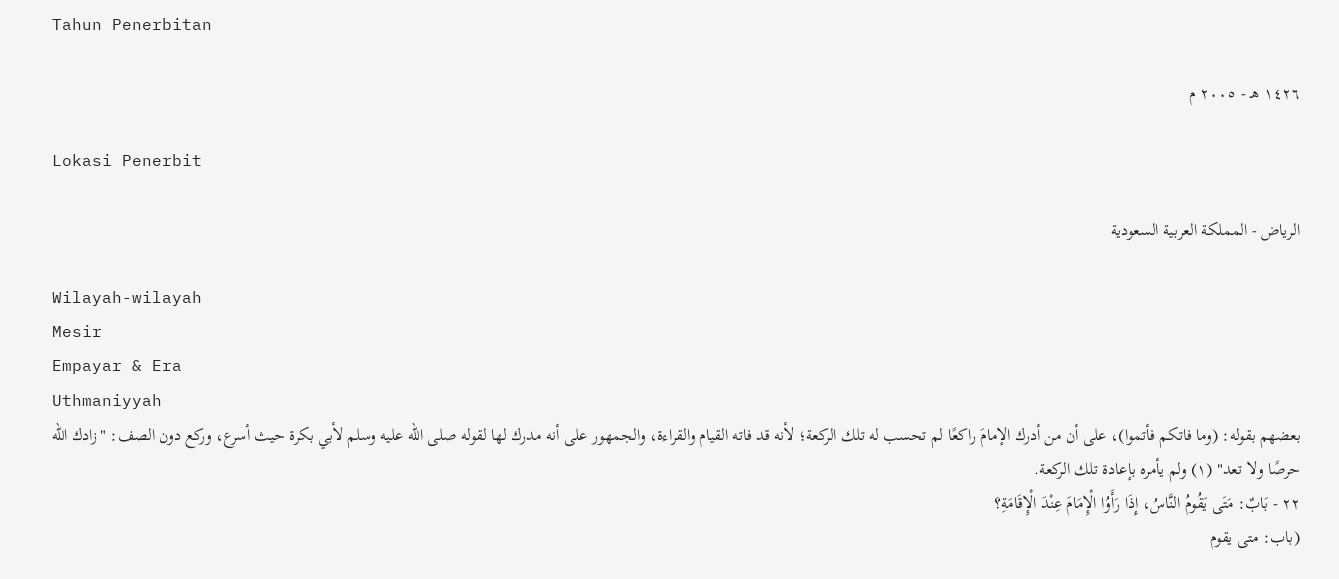Tahun Penerbitan

١٤٢٦ هـ - ٢٠٠٥ م

Lokasi Penerbit

الرياض - المملكة العربية السعودية

Wilayah-wilayah
Mesir
Empayar & Era
Uthmaniyyah
بعضهم بقوله: (وما فاتكم فأتموا)، على أن من أدرك الإمامَ راكعًا لم تحسب له تلك الركعة؛ لأنه قد فاته القيام والقراءة، والجمهور على أنه مدرك لها لقوله صلى الله عليه وسلم لأبي بكرة حيث أسرع، وركع دون الصف: "زادك الله حرصًا ولا تعد" (١) ولم يأمره بإعادة تلك الركعة.
٢٢ - بَابٌ: مَتَى يَقُومُ النَّاسُ، إِذَا رَأَوُا الْإِمَامَ عِنْدَ الْإِقَامَةِ؟
(باب: متى يقوم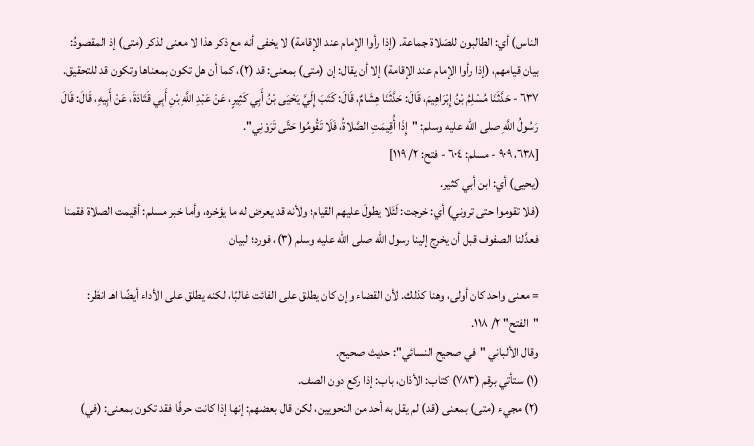الناس) أي: الطالبون للصَلاة جماعة. (إذا رأوا الإمام عند الإقامة) لا يخفى أنه مع ذكر هذا لا معنى لذكر (متى) إذ المقصودُ: بيان قيامهم، (إذا رأوا الإمام عند الإقامة) إلا أن يقال: إن (متى) بمعنى: قد (٢)، كما أن هل تكون بمعناها وتكون قد للتحقيق.
٦٣٧ - حَدَّثَنَا مُسْلِمُ بْنُ إِبْرَاهِيمَ، قَالَ: حَدَّثَنَا هِشَامٌ، قَالَ: كَتَبَ إِلَيَّ يَحْيَى بْنُ أَبِي كَثِيرٍ، عَنْ عَبْدِ اللَّهِ بْنِ أَبِي قَتَادَةَ، عَنْ أَبِيهِ، قَالَ: قَالَ رَسُولُ اللَّهِ صلى الله عليه وسلم: "إِذَا أُقِيمَتِ الصَّلاةُ، فَلَا تَقُومُوا حَتَّى تَرَوْنِي".
[٦٣٨، ٩٠٩ - مسلم: ٦٠٤ - فتح: ٢/ ١١٩]
(يحيى) أي: ابن أبي كثير.
(فلا تقوموا حتى تروني) أي: خرجت: لَئَلا يطولَ عليهم القيام؛ ولأنه قد يعرض له ما يؤخره، وأما خبر مسلم: أقيمت الصلاة فقمنا فعدَّلنا الصفوف قبل أن يخرج إلينا رسول الله صلى الله عليه وسلم (٣)، فورد؛ لبيان

= معنى واحد كان أولى، وهنا كذلك. لأن القضاء وإن كان يطلق على الفائت غالبًا، لكنه يطلق على الأداء أيضًا اهـ انظر: "الفتح" ٢/ ١١٨.
وقال الألباني "في صحيح النسائي": حديث صحيح.
(١) ستأتي برقم (٧٨٣) كتاب: الأذان، باب: إذا ركع دون الصف.
(٢) مجيء (متى) بمعنى (قد) لم يقل به أحد من النحويين، لكن قال بعضهم: إنها إذا كانت حرفًا فقد تكون بمعنى: (في)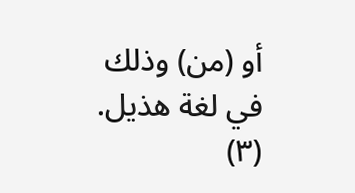أو (من) وذلك في لغة هذيل.
(٣)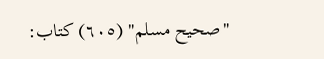"صحيح مسلم" (٦٠٥) كتاب: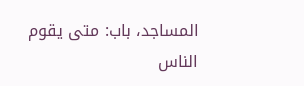المساجد، باب: متى يقوم الناس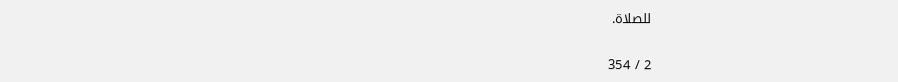للصلاة.

2 / 354